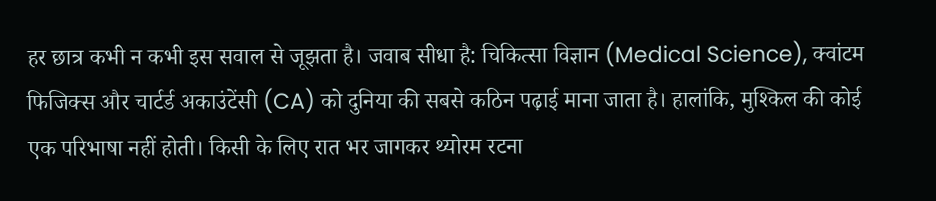हर छात्र कभी न कभी इस सवाल से जूझता है। जवाब सीधा है: चिकित्सा विज्ञान (Medical Science), क्वांटम फिजिक्स और चार्टर्ड अकाउंटेंसी (CA) को दुनिया की सबसे कठिन पढ़ाई माना जाता है। हालांकि, मुश्किल की कोई एक परिभाषा नहीं होती। किसी के लिए रात भर जागकर थ्योरम रटना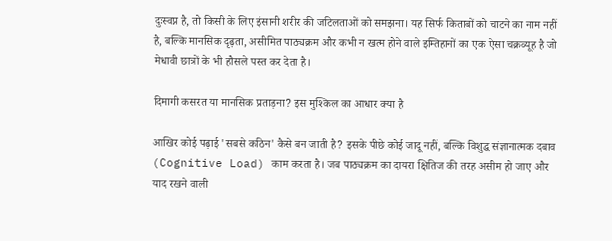दुःस्वप्न है, तो किसी के लिए इंसानी शरीर की जटिलताओं को समझना। यह सिर्फ किताबों को चाटने का नाम नहीं है, बल्कि मानसिक दृढ़ता, असीमित पाठ्यक्रम और कभी न खत्म होने वाले इम्तिहानों का एक ऐसा चक्रव्यूह है जो मेधावी छात्रों के भी हौसले पस्त कर देता है।

दिमागी कसरत या मानसिक प्रताड़ना? इस मुश्किल का आधार क्या है

आखिर कोई पढ़ाई 'सबसे कठिन' कैसे बन जाती है? इसके पीछे कोई जादू नहीं, बल्कि विशुद्ध संज्ञानात्मक दबाव (Cognitive Load) काम करता है। जब पाठ्यक्रम का दायरा क्षितिज की तरह असीम हो जाए और याद रखने वाली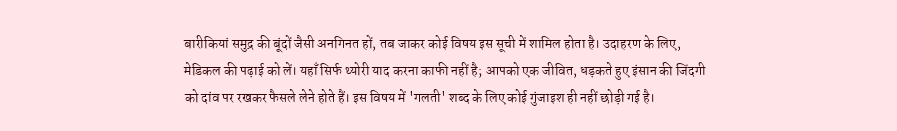बारीकियां समुद्र की बूंदों जैसी अनगिनत हों, तब जाकर कोई विषय इस सूची में शामिल होता है। उदाहरण के लिए, मेडिकल की पढ़ाई को लें। यहाँ सिर्फ थ्योरी याद करना काफी नहीं है; आपको एक जीवित, धड़कते हुए इंसान की जिंदगी को दांव पर रखकर फैसले लेने होते हैं। इस विषय में 'गलती' शब्द के लिए कोई गुंजाइश ही नहीं छोड़ी गई है।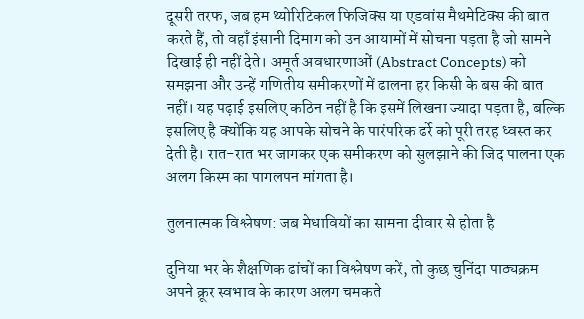दूसरी तरफ, जब हम थ्योरिटिकल फिजिक्स या एडवांस मैथमेटिक्स की बात करते हैं, तो वहाँ इंसानी दिमाग को उन आयामों में सोचना पड़ता है जो सामने दिखाई ही नहीं देते। अमूर्त अवधारणाओं (Abstract Concepts) को समझना और उन्हें गणितीय समीकरणों में ढालना हर किसी के बस की बात नहीं। यह पढ़ाई इसलिए कठिन नहीं है कि इसमें लिखना ज्यादा पड़ता है, बल्कि इसलिए है क्योंकि यह आपके सोचने के पारंपरिक ढर्रे को पूरी तरह ध्वस्त कर देती है। रात-रात भर जागकर एक समीकरण को सुलझाने की जिद पालना एक अलग किस्म का पागलपन मांगता है।

तुलनात्मक विश्लेषण: जब मेधावियों का सामना दीवार से होता है

दुनिया भर के शैक्षणिक ढांचों का विश्लेषण करें, तो कुछ चुनिंदा पाठ्यक्रम अपने क्रूर स्वभाव के कारण अलग चमकते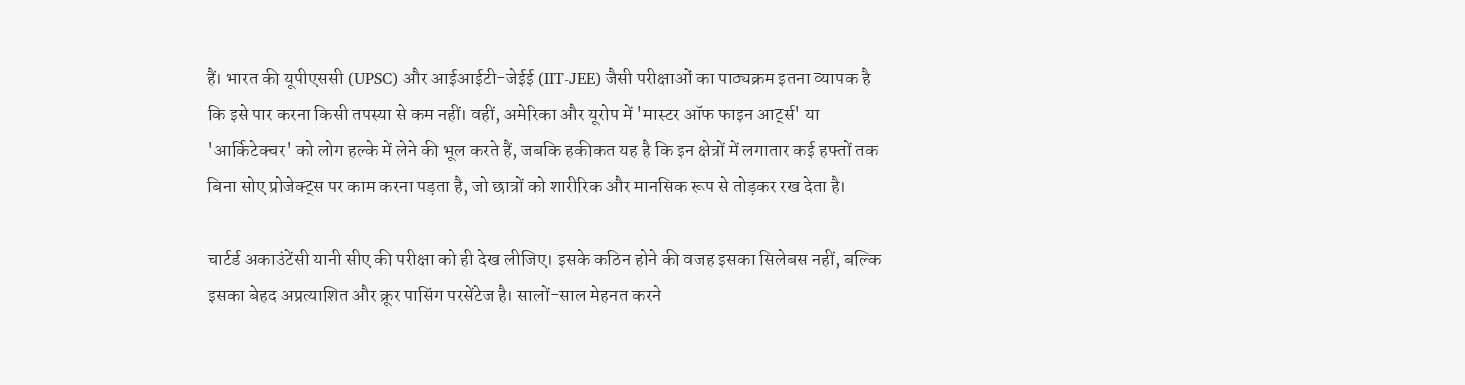हैं। भारत की यूपीएससी (UPSC) और आईआईटी-जेईई (IIT-JEE) जैसी परीक्षाओं का पाठ्यक्रम इतना व्यापक है कि इसे पार करना किसी तपस्या से कम नहीं। वहीं, अमेरिका और यूरोप में 'मास्टर ऑफ फाइन आर्ट्स' या 'आर्किटेक्चर' को लोग हल्के में लेने की भूल करते हैं, जबकि हकीकत यह है कि इन क्षेत्रों में लगातार कई हफ्तों तक बिना सोए प्रोजेक्ट्स पर काम करना पड़ता है, जो छात्रों को शारीरिक और मानसिक रूप से तोड़कर रख देता है।

चार्टर्ड अकाउंटेंसी यानी सीए की परीक्षा को ही देख लीजिए। इसके कठिन होने की वजह इसका सिलेबस नहीं, बल्कि इसका बेहद अप्रत्याशित और क्रूर पासिंग परसेंटेज है। सालों-साल मेहनत करने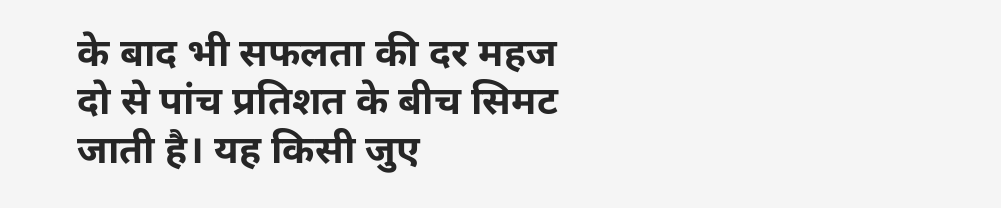के बाद भी सफलता की दर महज दो से पांच प्रतिशत के बीच सिमट जाती है। यह किसी जुए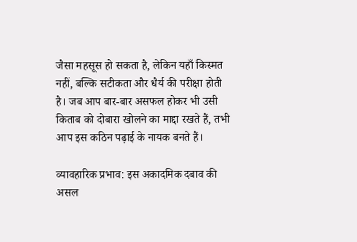जैसा महसूस हो सकता है, लेकिन यहाँ किस्मत नहीं, बल्कि सटीकता और धैर्य की परीक्षा होती है। जब आप बार-बार असफल होकर भी उसी किताब को दोबारा खोलने का माद्दा रखते हैं, तभी आप इस कठिन पढ़ाई के नायक बनते हैं।

व्यावहारिक प्रभाव: इस अकादमिक दबाव की असल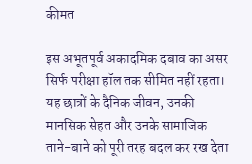कीमत

इस अभूतपूर्व अकादमिक दबाव का असर सिर्फ परीक्षा हॉल तक सीमित नहीं रहता। यह छात्रों के दैनिक जीवन, उनकी मानसिक सेहत और उनके सामाजिक ताने-बाने को पूरी तरह बदल कर रख देता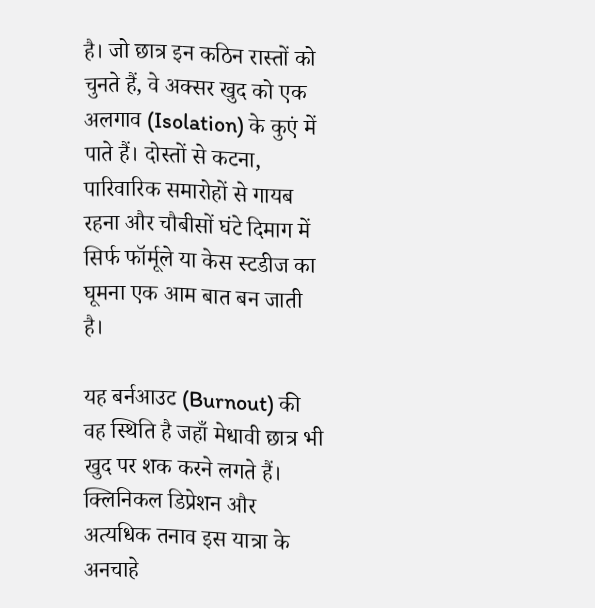है। जो छात्र इन कठिन रास्तों को चुनते हैं, वे अक्सर खुद को एक अलगाव (Isolation) के कुएं में पाते हैं। दोस्तों से कटना, पारिवारिक समारोहों से गायब रहना और चौबीसों घंटे दिमाग में सिर्फ फॉर्मूले या केस स्टडीज का घूमना एक आम बात बन जाती है।

यह बर्नआउट (Burnout) की वह स्थिति है जहाँ मेधावी छात्र भी खुद पर शक करने लगते हैं। क्लिनिकल डिप्रेशन और अत्यधिक तनाव इस यात्रा के अनचाहे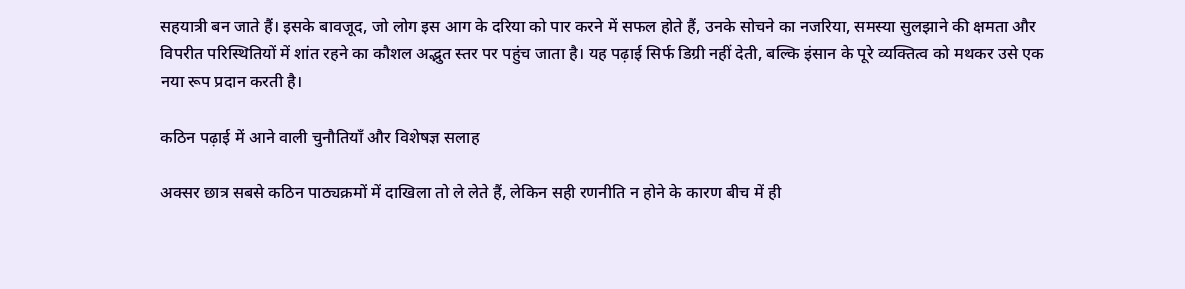सहयात्री बन जाते हैं। इसके बावजूद, जो लोग इस आग के दरिया को पार करने में सफल होते हैं, उनके सोचने का नजरिया, समस्या सुलझाने की क्षमता और विपरीत परिस्थितियों में शांत रहने का कौशल अद्भुत स्तर पर पहुंच जाता है। यह पढ़ाई सिर्फ डिग्री नहीं देती, बल्कि इंसान के पूरे व्यक्तित्व को मथकर उसे एक नया रूप प्रदान करती है।

कठिन पढ़ाई में आने वाली चुनौतियाँ और विशेषज्ञ सलाह

अक्सर छात्र सबसे कठिन पाठ्यक्रमों में दाखिला तो ले लेते हैं, लेकिन सही रणनीति न होने के कारण बीच में ही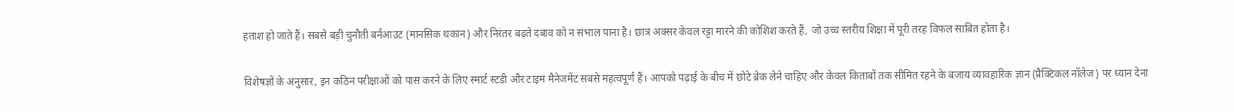हताश हो जाते हैं। सबसे बड़ी चुनौती बर्नआउट (मानसिक थकान) और निरंतर बढ़ते दबाव को न संभाल पाना है। छात्र अक्सर केवल रट्टा मारने की कोशिश करते हैं, जो उच्च स्तरीय शिक्षा में पूरी तरह विफल साबित होता है।

विशेषज्ञों के अनुसार, इन कठिन परीक्षाओं को पास करने के लिए स्मार्ट स्टडी और टाइम मैनेजमेंट सबसे महत्वपूर्ण हैं। आपको पढ़ाई के बीच में छोटे ब्रेक लेने चाहिए और केवल किताबों तक सीमित रहने के बजाय व्यावहारिक ज्ञान (प्रैक्टिकल नॉलेज) पर ध्यान देना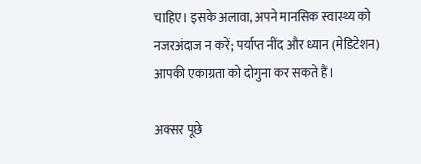चाहिए। इसके अलावा, अपने मानसिक स्वास्थ्य को नजरअंदाज न करें; पर्याप्त नींद और ध्यान (मेडिटेशन) आपकी एकाग्रता को दोगुना कर सकते हैं।

अक्सर पूछे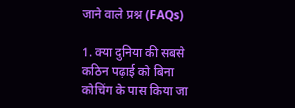जाने वाले प्रश्न (FAQs)

1. क्या दुनिया की सबसे कठिन पढ़ाई को बिना कोचिंग के पास किया जा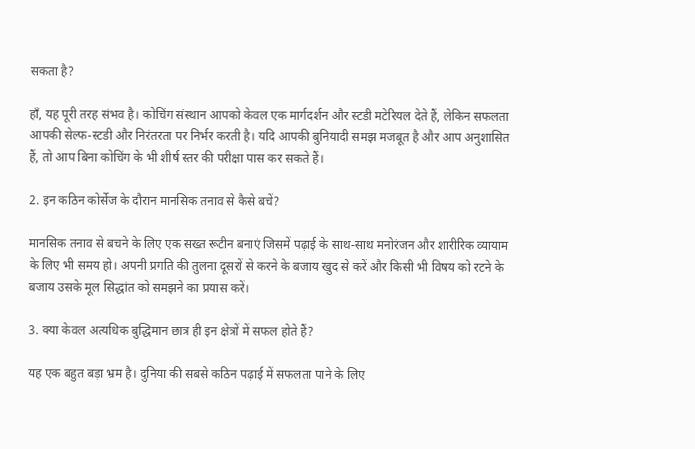सकता है?

हाँ, यह पूरी तरह संभव है। कोचिंग संस्थान आपको केवल एक मार्गदर्शन और स्टडी मटेरियल देते हैं, लेकिन सफलता आपकी सेल्फ-स्टडी और निरंतरता पर निर्भर करती है। यदि आपकी बुनियादी समझ मजबूत है और आप अनुशासित हैं, तो आप बिना कोचिंग के भी शीर्ष स्तर की परीक्षा पास कर सकते हैं।

2. इन कठिन कोर्सेज के दौरान मानसिक तनाव से कैसे बचें?

मानसिक तनाव से बचने के लिए एक सख्त रूटीन बनाएं जिसमें पढ़ाई के साथ-साथ मनोरंजन और शारीरिक व्यायाम के लिए भी समय हो। अपनी प्रगति की तुलना दूसरों से करने के बजाय खुद से करें और किसी भी विषय को रटने के बजाय उसके मूल सिद्धांत को समझने का प्रयास करें।

3. क्या केवल अत्यधिक बुद्धिमान छात्र ही इन क्षेत्रों में सफल होते हैं?

यह एक बहुत बड़ा भ्रम है। दुनिया की सबसे कठिन पढ़ाई में सफलता पाने के लिए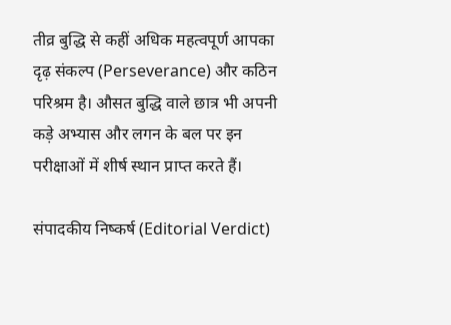तीव्र बुद्धि से कहीं अधिक महत्वपूर्ण आपका दृढ़ संकल्प (Perseverance) और कठिन परिश्रम है। औसत बुद्धि वाले छात्र भी अपनी कड़े अभ्यास और लगन के बल पर इन परीक्षाओं में शीर्ष स्थान प्राप्त करते हैं।

संपादकीय निष्कर्ष (Editorial Verdict)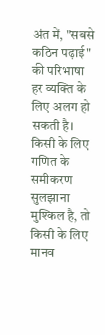अंत में, "सबसे कठिन पढ़ाई" की परिभाषा हर व्यक्ति के लिए अलग हो सकती है। किसी के लिए गणित के समीकरण सुलझाना मुश्किल है, तो किसी के लिए मानव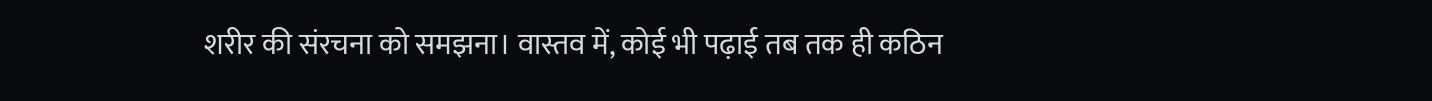शरीर की संरचना को समझना। वास्तव में, कोई भी पढ़ाई तब तक ही कठिन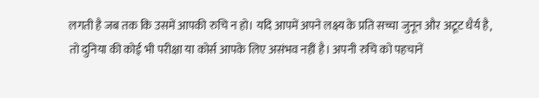लगती है जब तक कि उसमें आपकी रुचि न हो। यदि आपमें अपने लक्ष्य के प्रति सच्चा जुनून और अटूट धैर्य है, तो दुनिया की कोई भी परीक्षा या कोर्स आपके लिए असंभव नहीं है। अपनी रुचि को पहचानें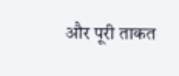और पूरी ताकत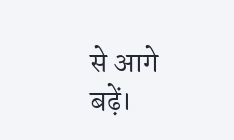से आगे बढ़ें।